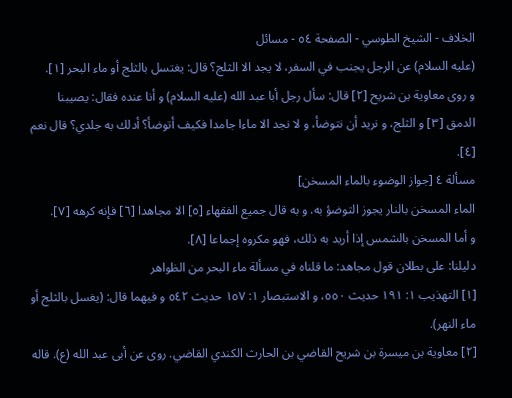الخلاف - الشيخ الطوسي - الصفحة ٥٤ - مسائل
(عليه السلام) عن الرجل يجنب في السفر، لا يجد الا الثلج؟ قال: يغتسل بالثلج أو ماء البحر [١].
و روى معاوية بن شريح [٢] قال: سأل رجل أبا عبد الله (عليه السلام) و أنا عنده فقال: يصيبنا الدمق [٣] و الثلج، و نريد أن نتوضأ، و لا نجد الا ماءا جامدا فكيف أتوضأ؟ أدلك به جلدي؟ قال نعم [٤].
مسألة ٤ [جواز الوضوء بالماء المسخن]
الماء المسخن بالنار يجوز التوضؤ به. و به قال جميع الفقهاء [٥] الا مجاهدا [٦] فإنه كرهه [٧].
و أما المسخن بالشمس إذا أريد به ذلك، فهو مكروه إجماعا [٨].
دليلنا: على بطلان قول مجاهد: ما قلناه في مسألة ماء البحر من الظواهر
[١] التهذيب ١: ١٩١ حديث ٥٥٠، و الاستبصار ١: ١٥٧ حديث ٥٤٢ و فيهما قال: (يغسل بالثلج أو ماء النهر).
[٢] معاوية بن ميسرة بن شريح القاضي بن الحارث الكندي القاضي. روى عن أبى عبد الله (ع). قاله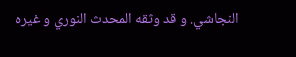النجاشي. و قد وثقه المحدث النوري و غيره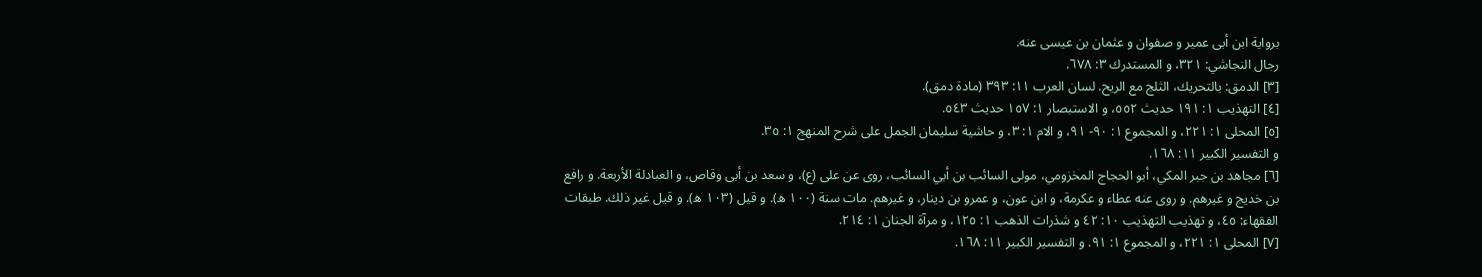برواية ابن أبى عمير و صفوان و عثمان بن عيسى عنه.
رجال النجاشي: ٣٢١، و المستدرك ٣: ٦٧٨.
[٣] الدمق: بالتحريك، الثلج مع الريح. لسان العرب ١١: ٣٩٣ (مادة دمق).
[٤] التهذيب ١: ١٩١ حديث ٥٥٢، و الاستبصار ١: ١٥٧ حديث ٥٤٣.
[٥] المحلى ١: ٢٢١، و المجموع ١: ٩٠- ٩١، و الام ١: ٣، و حاشية سليمان الجمل على شرح المنهج ١: ٣٥.
و التفسير الكبير ١١: ١٦٨.
[٦] مجاهد بن جبر المكي، أبو الحجاج المخزومي، مولى السائب بن أبي السائب، روى عن على (ع)، و سعد بن أبى وقاص، و العبادلة الأربعة. و رافع بن خديج و غيرهم. و روى عنه عطاء و عكرمة، و ابن عون، و عمرو بن دينار، و غيرهم. مات سنة (١٠٠ ه). و قيل (١٠٣ ه). و قيل غير ذلك. طبقات الفقهاء: ٤٥، و تهذيب التهذيب ١٠: ٤٢ و شذرات الذهب ١: ١٢٥، و مرآة الجنان ١: ٢١٤.
[٧] المحلى ١: ٢٢١، و المجموع ١: ٩١. و التفسير الكبير ١١: ١٦٨.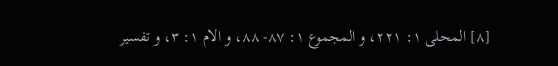[٨] المحلى ١: ٢٢١، و المجموع ١: ٨٧- ٨٨، و الام ١: ٣، و تفسير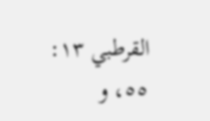القرطبي ١٣: ٥٥، و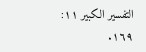التفسير الكبير ١١: ١٦٩.